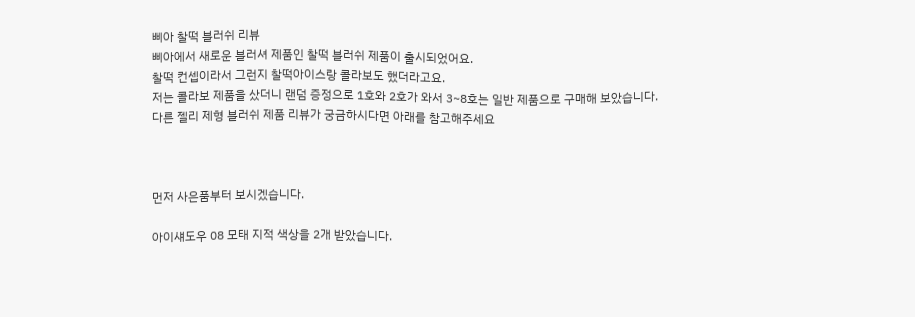삐아 찰떡 블러쉬 리뷰
삐아에서 새로운 블러셔 제품인 찰떡 블러쉬 제품이 출시되었어요.
찰떡 컨셉이라서 그런지 찰떡아이스랑 콜라보도 했더라고요.
저는 콜라보 제품을 샀더니 랜덤 증정으로 1호와 2호가 와서 3~8호는 일반 제품으로 구매해 보았습니다.
다른 젤리 제형 블러쉬 제품 리뷰가 궁금하시다면 아래를 참고해주세요



먼저 사은품부터 보시겠습니다.

아이섀도우 08 모태 지적 색상을 2개 받았습니다.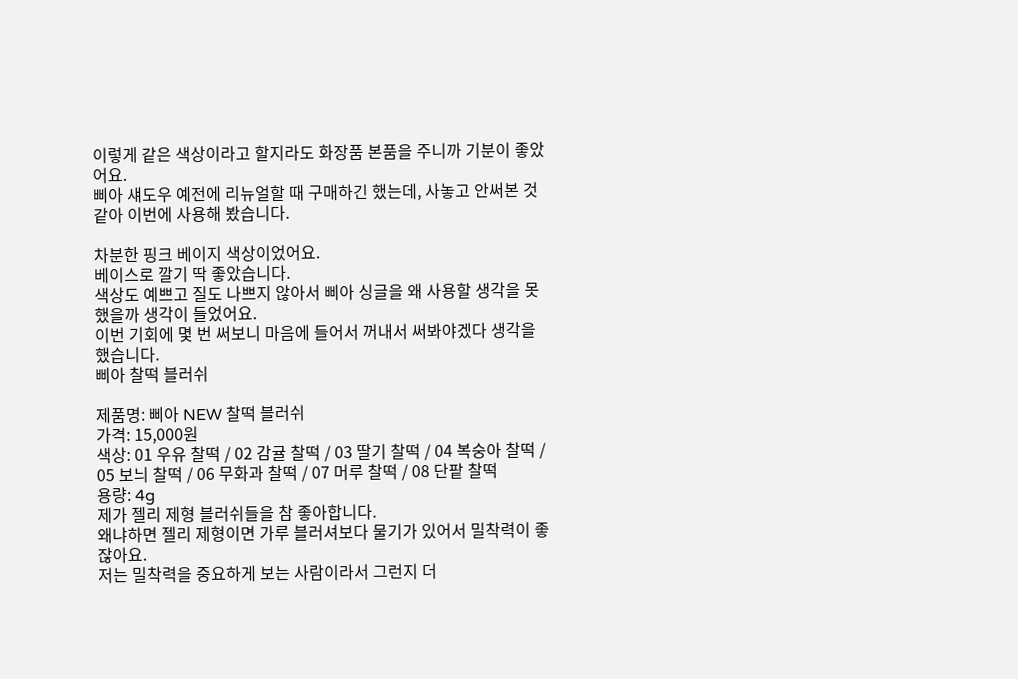이렇게 같은 색상이라고 할지라도 화장품 본품을 주니까 기분이 좋았어요.
삐아 섀도우 예전에 리뉴얼할 때 구매하긴 했는데, 사놓고 안써본 것 같아 이번에 사용해 봤습니다.

차분한 핑크 베이지 색상이었어요.
베이스로 깔기 딱 좋았습니다.
색상도 예쁘고 질도 나쁘지 않아서 삐아 싱글을 왜 사용할 생각을 못했을까 생각이 들었어요.
이번 기회에 몇 번 써보니 마음에 들어서 꺼내서 써봐야겠다 생각을 했습니다.
삐아 찰떡 블러쉬

제품명: 삐아 NEW 찰떡 블러쉬
가격: 15,000원
색상: 01 우유 찰떡 / 02 감귤 찰떡 / 03 딸기 찰떡 / 04 복숭아 찰떡 / 05 보늬 찰떡 / 06 무화과 찰떡 / 07 머루 찰떡 / 08 단팥 찰떡
용량: 4g
제가 젤리 제형 블러쉬들을 참 좋아합니다.
왜냐하면 젤리 제형이면 가루 블러셔보다 물기가 있어서 밀착력이 좋잖아요.
저는 밀착력을 중요하게 보는 사람이라서 그런지 더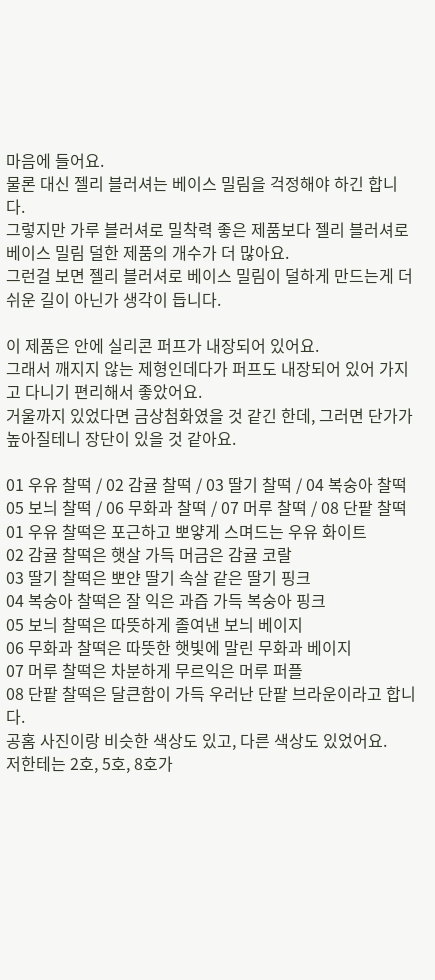마음에 들어요.
물론 대신 젤리 블러셔는 베이스 밀림을 걱정해야 하긴 합니다.
그렇지만 가루 블러셔로 밀착력 좋은 제품보다 젤리 블러셔로 베이스 밀림 덜한 제품의 개수가 더 많아요.
그런걸 보면 젤리 블러셔로 베이스 밀림이 덜하게 만드는게 더 쉬운 길이 아닌가 생각이 듭니다.

이 제품은 안에 실리콘 퍼프가 내장되어 있어요.
그래서 깨지지 않는 제형인데다가 퍼프도 내장되어 있어 가지고 다니기 편리해서 좋았어요.
거울까지 있었다면 금상첨화였을 것 같긴 한데, 그러면 단가가 높아질테니 장단이 있을 것 같아요.

01 우유 찰떡 / 02 감귤 찰떡 / 03 딸기 찰떡 / 04 복숭아 찰떡
05 보늬 찰떡 / 06 무화과 찰떡 / 07 머루 찰떡 / 08 단팥 찰떡
01 우유 찰떡은 포근하고 뽀얗게 스며드는 우유 화이트
02 감귤 찰떡은 햇살 가득 머금은 감귤 코랄
03 딸기 찰떡은 뽀얀 딸기 속살 같은 딸기 핑크
04 복숭아 찰떡은 잘 익은 과즙 가득 복숭아 핑크
05 보늬 찰떡은 따뜻하게 졸여낸 보늬 베이지
06 무화과 찰떡은 따뜻한 햇빛에 말린 무화과 베이지
07 머루 찰떡은 차분하게 무르익은 머루 퍼플
08 단팥 찰떡은 달큰함이 가득 우러난 단팥 브라운이라고 합니다.
공홈 사진이랑 비슷한 색상도 있고, 다른 색상도 있었어요.
저한테는 2호, 5호, 8호가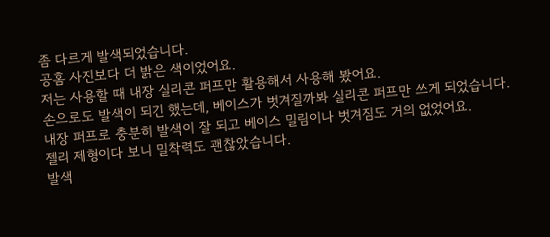좀 다르게 발색되었습니다.
공홈 사진보다 더 밝은 색이었어요.
저는 사용할 때 내장 실리콘 퍼프만 활용해서 사용해 봤어요.
손으로도 발색이 되긴 했는데, 베이스가 벗겨질까봐 실리콘 퍼프만 쓰게 되었습니다.
내장 퍼프로 충분히 발색이 잘 되고 베이스 밀림이나 벗겨짐도 거의 없었어요.
젤리 제형이다 보니 밀착력도 괜찮았습니다.
발색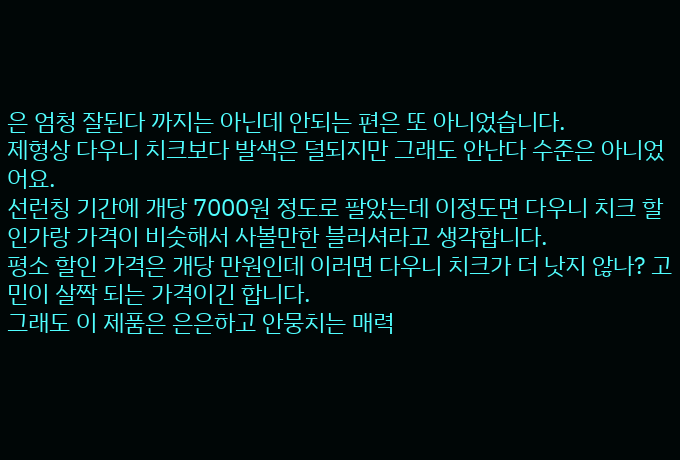은 엄청 잘된다 까지는 아닌데 안되는 편은 또 아니었습니다.
제형상 다우니 치크보다 발색은 덜되지만 그래도 안난다 수준은 아니었어요.
선런칭 기간에 개당 7000원 정도로 팔았는데 이정도면 다우니 치크 할인가랑 가격이 비슷해서 사볼만한 블러셔라고 생각합니다.
평소 할인 가격은 개당 만원인데 이러면 다우니 치크가 더 낫지 않나? 고민이 살짝 되는 가격이긴 합니다.
그래도 이 제품은 은은하고 안뭉치는 매력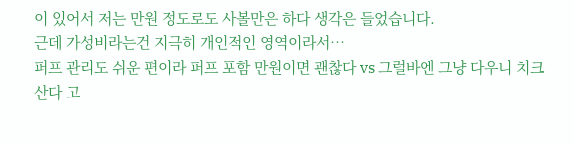이 있어서 저는 만원 정도로도 사볼만은 하다 생각은 들었습니다.
근데 가성비라는건 지극히 개인적인 영역이라서…
퍼프 관리도 쉬운 편이라 퍼프 포함 만원이면 괜찮다 vs 그럴바엔 그냥 다우니 치크 산다 고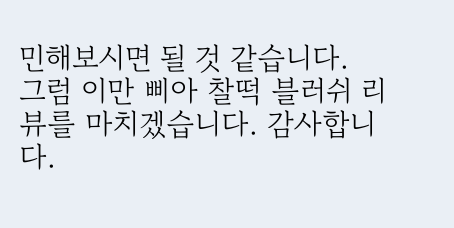민해보시면 될 것 같습니다.
그럼 이만 삐아 찰떡 블러쉬 리뷰를 마치겠습니다. 감사합니다.